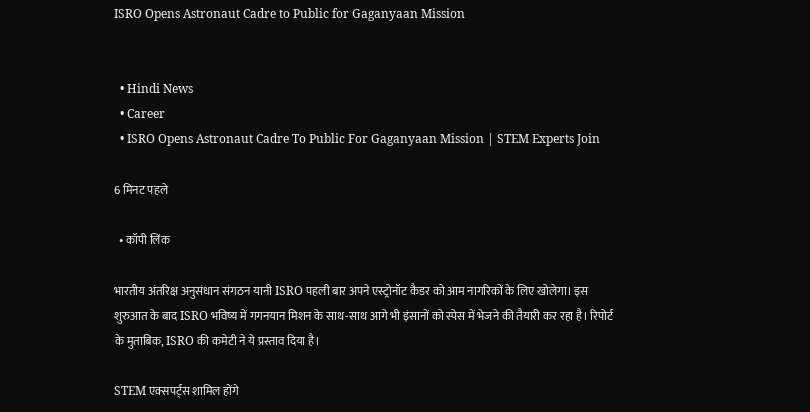ISRO Opens Astronaut Cadre to Public for Gaganyaan Mission


  • Hindi News
  • Career
  • ISRO Opens Astronaut Cadre To Public For Gaganyaan Mission | STEM Experts Join

6 मिनट पहले

  • कॉपी लिंक

भारतीय अंतरिक्ष अनुसंधान संगठन यानी ISRO पहली बार अपने एस्ट्रोनॉट कैडर को आम नागरिकों के लिए खोलेगा। इस शुरुआत के बाद ISRO भविष्य में गगनयान मिशन के साथ-साथ आगे भी इंसानों को स्पेस में भेजने की तैयारी कर रहा है। रिपोर्ट के मुताबिक, ISRO की कमेटी ने ये प्रस्ताव दिया है।

STEM एक्सपर्ट्स शामिल होंगे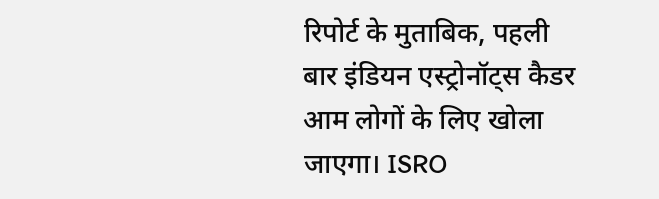रिपोर्ट के मुताबिक, पहली बार इंडियन एस्ट्रोनॉट्स कैडर आम लोगों के लिए खोला जाएगा। ISRO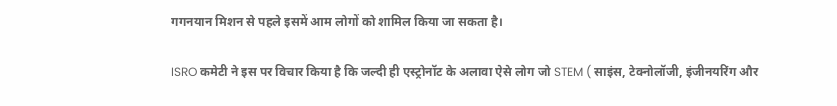गगनयान मिशन से पहले इसमें आम लोगों को शामिल किया जा सकता है।

ISRO कमेटी ने इस पर विचार किया है कि जल्दी ही एस्ट्रोनॉट के अलावा ऐसे लोग जो STEM ( साइंस, टेक्नोलॉजी, इंजीनयरिंग और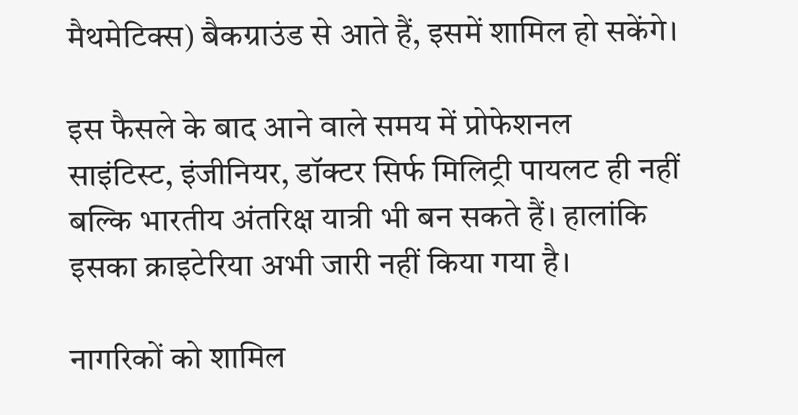मैथमेटिक्स) बैकग्राउंड से आते हैं, इसमें शामिल हो सकेंगे।

इस फैसले के बाद आने वाले समय में प्रोफेशनल साइंटिस्ट, इंजीनियर, डॉक्टर सिर्फ मिलिट्री पायलट ही नहीं बल्कि भारतीय अंतरिक्ष यात्री भी बन सकते हैं। हालांकि इसका क्राइटेरिया अभी जारी नहीं किया गया है।

नागरिकों को शामिल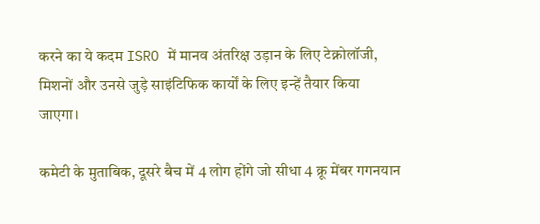करने का ये कदम ISRO में मानव अंतरिक्ष उड़ान के लिए टेक्नोलॉजी, मिशनों और उनसे जुड़े साइंटिफिक कार्यों के लिए इन्हें तैयार किया जाएगा।

कमेटी के मुताबिक, दूसरे बैच में 4 लोग होंगे जो सीधा 4 क्रू मेंबर गगनयान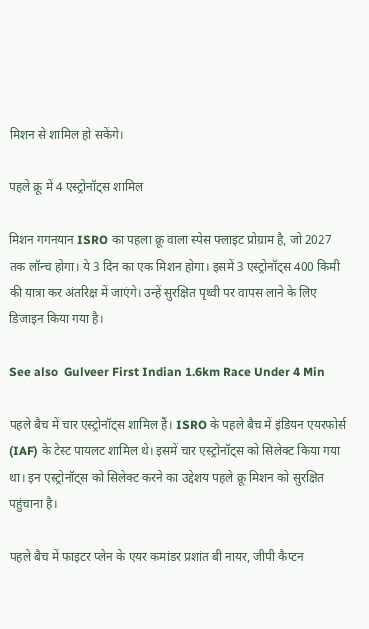मिशन से शामिल हो सकेंगे।

पहले क्रू में 4 एस्ट्रोनॉट्स शामिल

मिशन गगनयान ISRO का पहला क्रू वाला स्पेस फ्लाइट प्रोग्राम है, जो 2027 तक लॉन्च होगा। ये 3 दिन का एक मिशन होगा। इसमें 3 एस्ट्रोनॉट्स 400 किमी की यात्रा कर अंतरिक्ष में जाएंगे। उन्हें सुरक्षित पृथ्वी पर वापस लाने के लिए डिजाइन किया गया है।

See also  Gulveer First Indian 1.6km Race Under 4 Min

पहले बैच में चार एस्ट्रोनॉट्स शामिल हैं। ISRO के पहले बैच में इंडियन एयरफोर्स (IAF) के टेस्ट पायलट शामिल थे। इसमें चार एस्ट्रोनॉट्स को सिलेक्ट किया गया था। इन एस्ट्रोनॉट्स को सिलेक्ट करने का उद्देशय पहले क्रू मिशन को सुरक्षित पहुंचाना है।

पहले बैच में फाइटर प्लेन के एयर कमांडर प्रशांत बी नायर, जीपी कैप्टन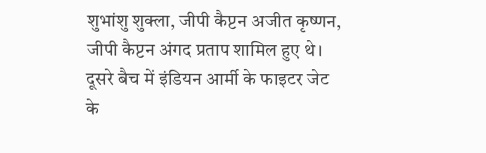शुभांशु शुक्ला, जीपी कैप्टन अजीत कृष्णन, जीपी कैप्टन अंगद प्रताप शामिल हुए थे। दूसरे बैच में इंडियन आर्मी के फाइटर जेट के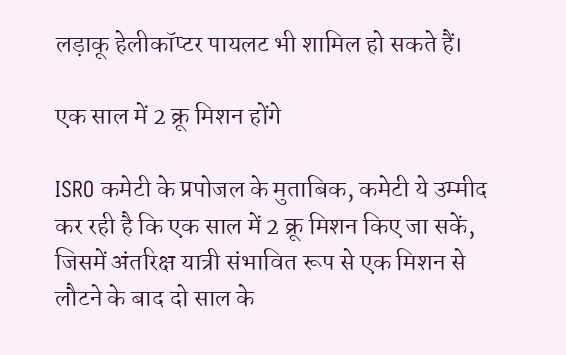लड़ाकू हेलीकॉप्टर पायलट भी शामिल हो सकते हैं।

एक साल में 2 क्रू मिशन होंगे

ISRO कमेटी के प्रपोजल के मुताबिक, कमेटी ये उम्मीद कर रही है कि एक साल में 2 क्रू मिशन किए जा सकें, जिसमें अंतरिक्ष यात्री संभावित रूप से एक मिशन से लौटने के बाद दो साल के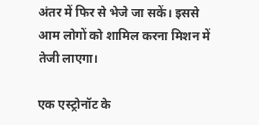अंतर में फिर से भेजे जा सकें। इससे आम लोगों को शामिल करना मिशन में तेजी लाएगा।

एक एस्ट्रोनॉट के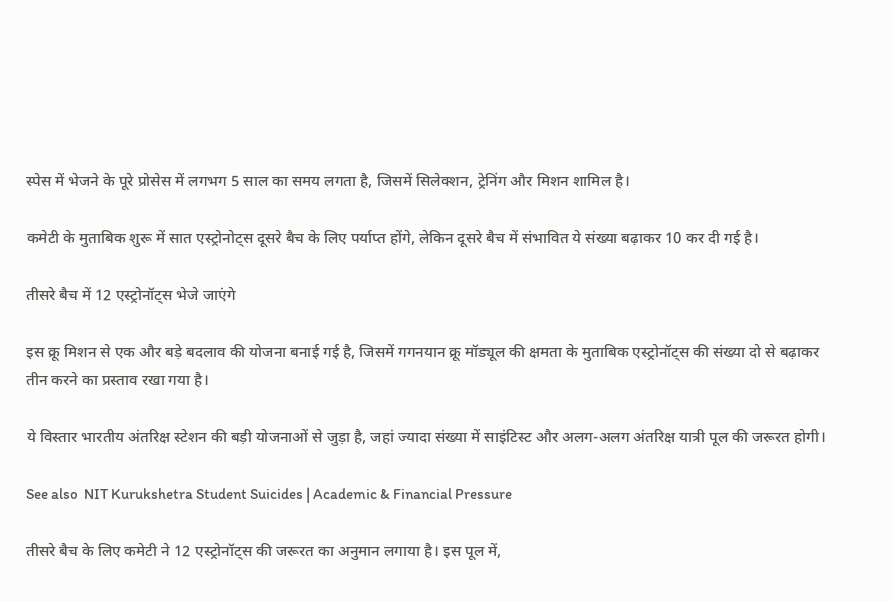स्पेस में भेजने के पूरे प्रोसेस में लगभग 5 साल का समय लगता है, जिसमें सिलेक्शन, ट्रेनिंग और मिशन शामिल है।

कमेटी के मुताबिक शुरू में सात एस्ट्रोनोट्स दूसरे बैच के लिए पर्याप्त होंगे, लेकिन दूसरे बैच में संभावित ये संख्या बढ़ाकर 10 कर दी गई है।

तीसरे बैच में 12 एस्ट्रोनॉट्स भेजे जाएंगे

इस क्रू मिशन से एक और बड़े बदलाव की योजना बनाई गई है, जिसमें गगनयान क्रू मॉड्यूल की क्षमता के मुताबिक एस्ट्रोनॉट्स की संख्या दो से बढ़ाकर तीन करने का प्रस्ताव रखा गया है।

ये विस्तार भारतीय अंतरिक्ष स्टेशन की बड़ी योजनाओं से जुड़ा है, जहां ज्यादा संख्या में साइंटिस्ट और अलग-अलग अंतरिक्ष यात्री पूल की जरूरत होगी।

See also  NIT Kurukshetra Student Suicides | Academic & Financial Pressure

तीसरे बैच के लिए कमेटी ने 12 एस्ट्रोनॉट्स की जरूरत का अनुमान लगाया है। इस पूल में,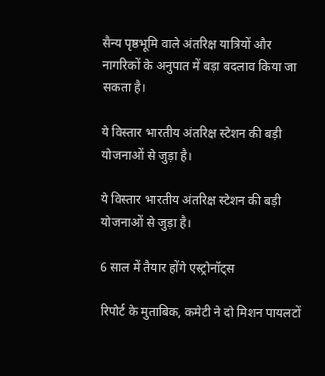सैन्य पृष्ठभूमि वाले अंतरिक्ष यात्रियों और नागरिकों के अनुपात में बड़ा बदलाव किया जा सकता है।

ये विस्तार भारतीय अंतरिक्ष स्टेशन की बड़ी योजनाओं से जुड़ा है।

ये विस्तार भारतीय अंतरिक्ष स्टेशन की बड़ी योजनाओं से जुड़ा है।

6 साल में तैयार होंगे एस्ट्रोनॉट्स

रिपोर्ट के मुताबिक, कमेटी ने दो मिशन पायलटों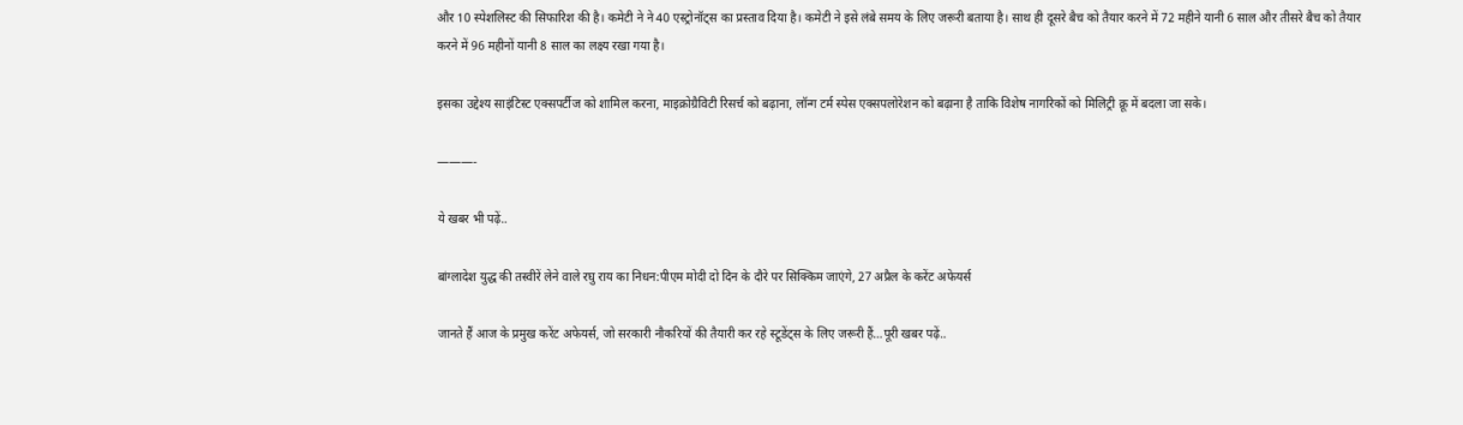और 10 स्पेशलिस्ट की सिफारिश की है। कमेटी ने ने 40 एस्ट्रोनॉट्स का प्रस्ताव दिया है। कमेटी ने इसे लंबे समय के लिए जरूरी बताया है। साथ ही दूसरे बैच को तैयार करने में 72 महीने यानी 6 साल और तीसरे बैच को तैयार करने में 96 महीनों यानी 8 साल का लक्ष्य रखा गया है।

इसका उद्देश्य साइंटिस्ट एक्सपर्टीज को शामिल करना, माइक्रोग्रैविटी रिसर्च को बढ़ाना, लॉन्ग टर्म स्पेस एक्सपलोरेशन को बढ़ाना है ताकि विशेष नागरिकों को मिलिट्री क्रू में बदला जा सके।

———-

ये खबर भी पढ़ें..

बांग्लादेश युद्ध की तस्वीरें लेने वाले रघु राय का निधन:पीएम मोदी दो दिन के दौरे पर सिक्किम जाएंगे, 27 अप्रैल के करेंट अफेयर्स

जानते हैं आज के प्रमुख करेंट अफेयर्स, जो सरकारी नौकरियों की तैयारी कर रहे स्टूडेंट्स के लिए जरूरी हैं…पूरी खबर पढ़ें..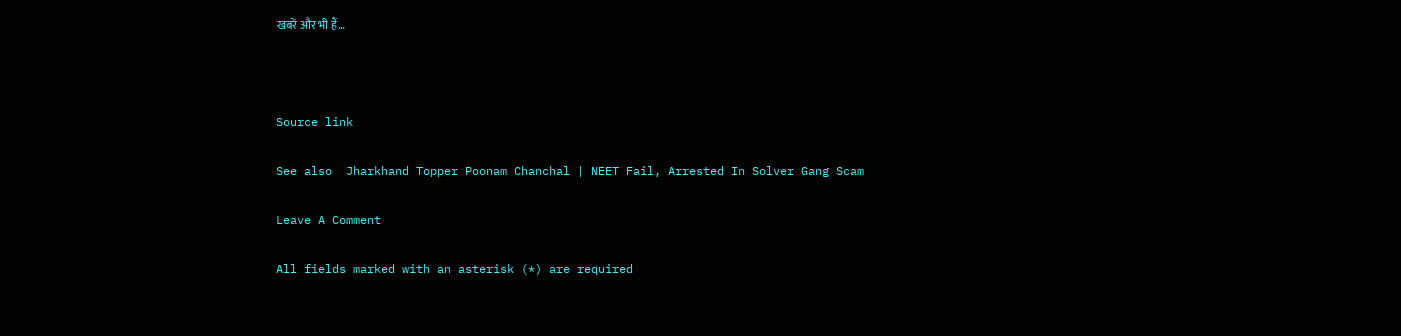खबरें और भी हैं…



Source link

See also  Jharkhand Topper Poonam Chanchal | NEET Fail, Arrested In Solver Gang Scam

Leave A Comment

All fields marked with an asterisk (*) are required